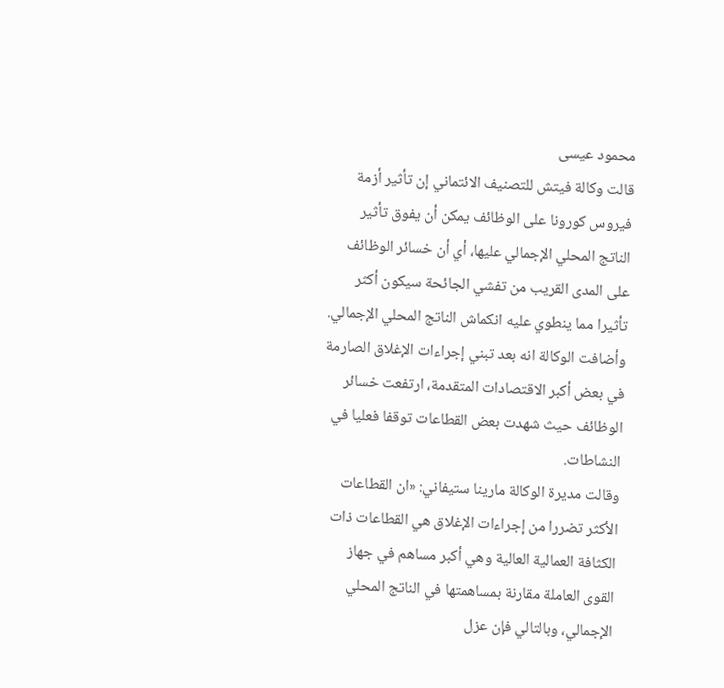محمود عيسى
قالت وكالة فيتش للتصنيف الائتماني إن تأثير أزمة فيروس كورونا على الوظائف يمكن أن يفوق تأثير الناتج المحلي الإجمالي عليها، أي أن خسائر الوظائف على المدى القريب من تفشي الجائحة سيكون أكثر تأثيرا مما ينطوي عليه انكماش الناتج المحلي الإجمالي.
وأضافت الوكالة انه بعد تبني إجراءات الإغلاق الصارمة في بعض أكبر الاقتصادات المتقدمة، ارتفعت خسائر الوظائف حيث شهدت بعض القطاعات توقفا فعليا في النشاطات.
وقالت مديرة الوكالة مارينا ستيفاني: «ان القطاعات الأكثر تضررا من إجراءات الإغلاق هي القطاعات ذات الكثافة العمالية العالية وهي أكبر مساهم في جهاز القوى العاملة مقارنة بمساهمتها في الناتج المحلي الإجمالي، وبالتالي فإن عزل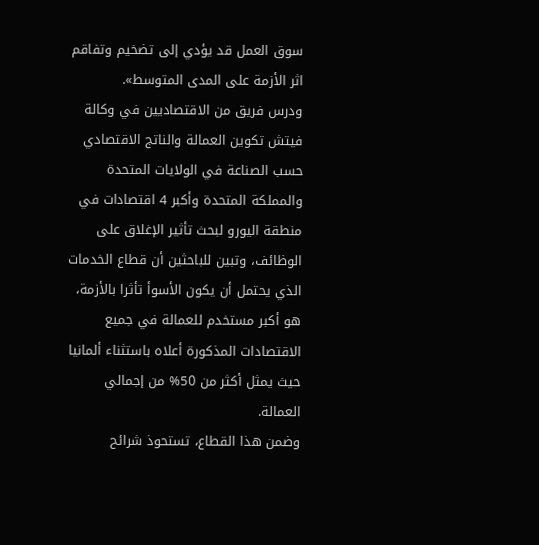سوق العمل قد يؤدي إلى تضخيم وتفاقم اثر الأزمة على المدى المتوسط».
ودرس فريق من الاقتصاديين في وكالة فيتش تكوين العمالة والناتج الاقتصادي حسب الصناعة في الولايات المتحدة والمملكة المتحدة وأكبر 4 اقتصادات في منطقة اليورو لبحث تأثير الإغلاق على الوظائف، وتبين للباحثين أن قطاع الخدمات الذي يحتمل أن يكون الأسوأ تأثرا بالأزمة، هو أكبر مستخدم للعمالة في جميع الاقتصادات المذكورة أعلاه باستثناء ألمانيا حيث يمثل أكثر من 50% من إجمالي العمالة.
وضمن هذا القطاع، تستحوذ شرائح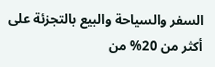السفر والسياحة والبيع بالتجزئة على أكثر من 20% من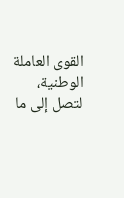القوى العاملة الوطنية، لتصل إلى ما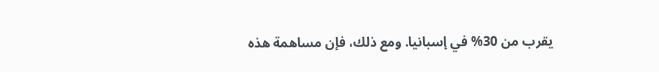يقرب من 30% في إسبانيا. ومع ذلك، فإن مساهمة هذه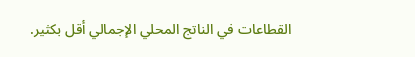القطاعات في الناتج المحلي الإجمالي أقل بكثير.